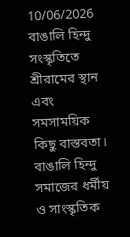10/06/2026
বাঙালি হিন্দু সংস্কৃতিতে শ্রীরামের স্থান এবং সমসাময়িক কিছু বাস্তবতা।
বাঙালি হিন্দু সমাজের ধর্মীয় ও সাংস্কৃতিক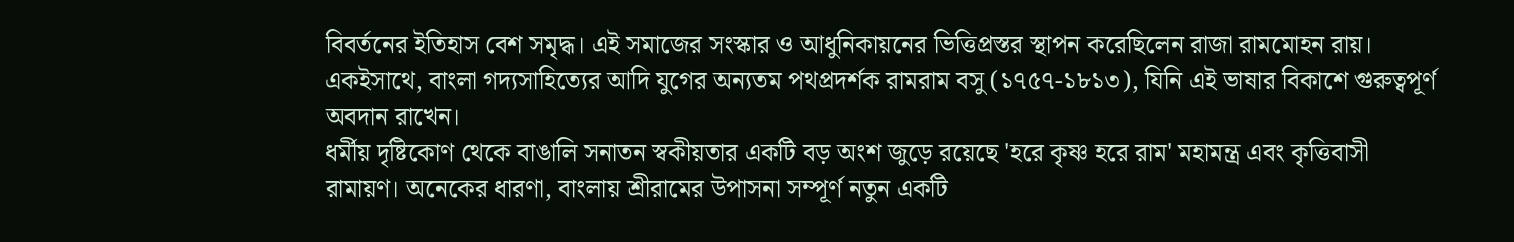বিবর্তনের ইতিহাস বেশ সমৃদ্ধ। এই সমাজের সংস্কার ও আধুনিকায়নের ভিত্তিপ্রস্তর স্থাপন করেছিলেন রাজা রামমোহন রায়। একইসাথে, বাংলা গদ্যসাহিত্যের আদি যুগের অন্যতম পথপ্রদর্শক রামরাম বসু (১৭৫৭-১৮১৩), যিনি এই ভাষার বিকাশে গুরুত্বপূর্ণ অবদান রাখেন।
ধর্মীয় দৃষ্টিকোণ থেকে বাঙালি সনাতন স্বকীয়তার একটি বড় অংশ জুড়ে রয়েছে 'হরে কৃষ্ণ হরে রাম' মহামন্ত্র এবং কৃত্তিবাসী রামায়ণ। অনেকের ধারণা, বাংলায় শ্রীরামের উপাসনা সম্পূর্ণ নতুন একটি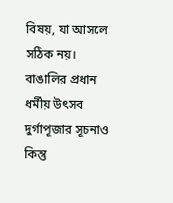বিষয়, যা আসলে সঠিক নয়। বাঙালির প্রধান ধর্মীয় উৎসব দুর্গাপূজার সূচনাও কিন্তু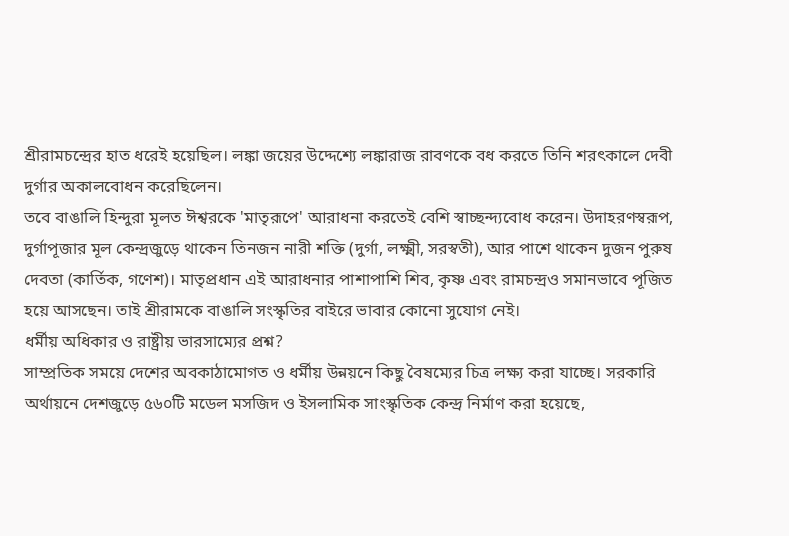শ্রীরামচন্দ্রের হাত ধরেই হয়েছিল। লঙ্কা জয়ের উদ্দেশ্যে লঙ্কারাজ রাবণকে বধ করতে তিনি শরৎকালে দেবী দুর্গার অকালবোধন করেছিলেন।
তবে বাঙালি হিন্দুরা মূলত ঈশ্বরকে 'মাতৃরূপে' আরাধনা করতেই বেশি স্বাচ্ছন্দ্যবোধ করেন। উদাহরণস্বরূপ, দুর্গাপূজার মূল কেন্দ্রজুড়ে থাকেন তিনজন নারী শক্তি (দুর্গা, লক্ষ্মী, সরস্বতী), আর পাশে থাকেন দুজন পুরুষ দেবতা (কার্তিক, গণেশ)। মাতৃপ্রধান এই আরাধনার পাশাপাশি শিব, কৃষ্ণ এবং রামচন্দ্রও সমানভাবে পূজিত হয়ে আসছেন। তাই শ্রীরামকে বাঙালি সংস্কৃতির বাইরে ভাবার কোনো সুযোগ নেই।
ধর্মীয় অধিকার ও রাষ্ট্রীয় ভারসাম্যের প্রশ্ন?
সাম্প্রতিক সময়ে দেশের অবকাঠামোগত ও ধর্মীয় উন্নয়নে কিছু বৈষম্যের চিত্র লক্ষ্য করা যাচ্ছে। সরকারি অর্থায়নে দেশজুড়ে ৫৬০টি মডেল মসজিদ ও ইসলামিক সাংস্কৃতিক কেন্দ্র নির্মাণ করা হয়েছে,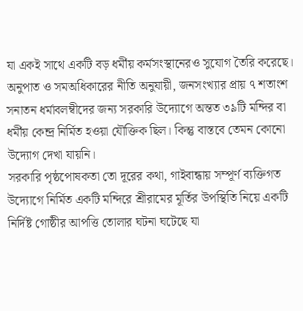যা একই সাথে একটি বড় ধর্মীয় কর্মসংস্থানেরও সুযোগ তৈরি করেছে।
অনুপাত ও সমঅধিকারের নীতি অনুযায়ী, জনসংখ্যার প্রায় ৭ শতাংশ সনাতন ধর্মাবলম্বীদের জন্য সরকারি উদ্যোগে অন্তত ৩৯টি মন্দির বা ধর্মীয় কেন্দ্র নির্মিত হওয়া যৌক্তিক ছিল। কিন্তু বাস্তবে তেমন কোনো উদ্যোগ দেখা যায়নি।
সরকারি পৃষ্ঠপোষকতা তো দূরের কথা, গাইবান্ধায় সম্পূর্ণ ব্যক্তিগত উদ্যোগে নির্মিত একটি মন্দিরে শ্রীরামের মূর্তির উপস্থিতি নিয়ে একটি নির্দিষ্ট গোষ্ঠীর আপত্তি তোলার ঘটনা ঘটেছে যা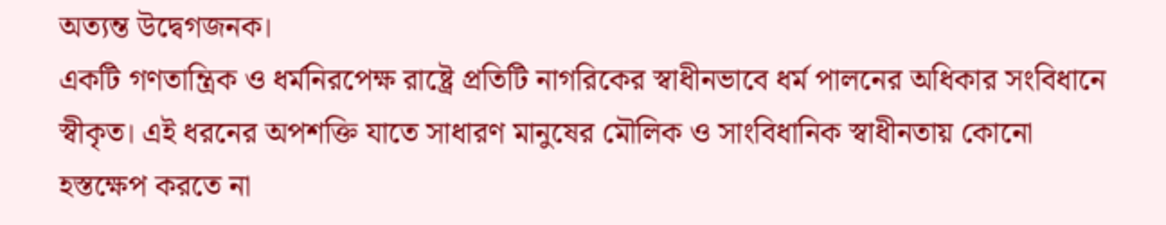অত্যন্ত উদ্বেগজনক।
একটি গণতান্ত্রিক ও ধর্মনিরপেক্ষ রাষ্ট্রে প্রতিটি নাগরিকের স্বাধীনভাবে ধর্ম পালনের অধিকার সংবিধানে স্বীকৃত। এই ধরনের অপশক্তি যাতে সাধারণ মানুষের মৌলিক ও সাংবিধানিক স্বাধীনতায় কোনো হস্তক্ষেপ করতে না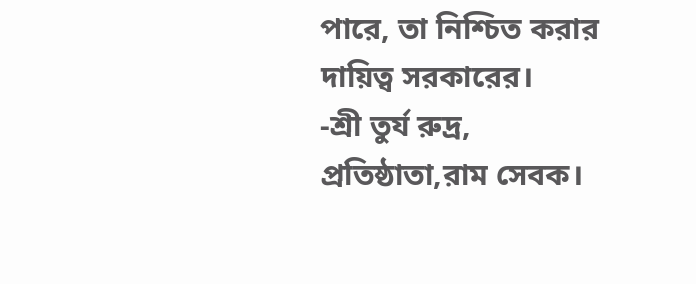পারে, তা নিশ্চিত করার দায়িত্ব সরকারের।
-শ্রী তুর্য রুদ্র,
প্রতিষ্ঠাতা,রাম সেবক।